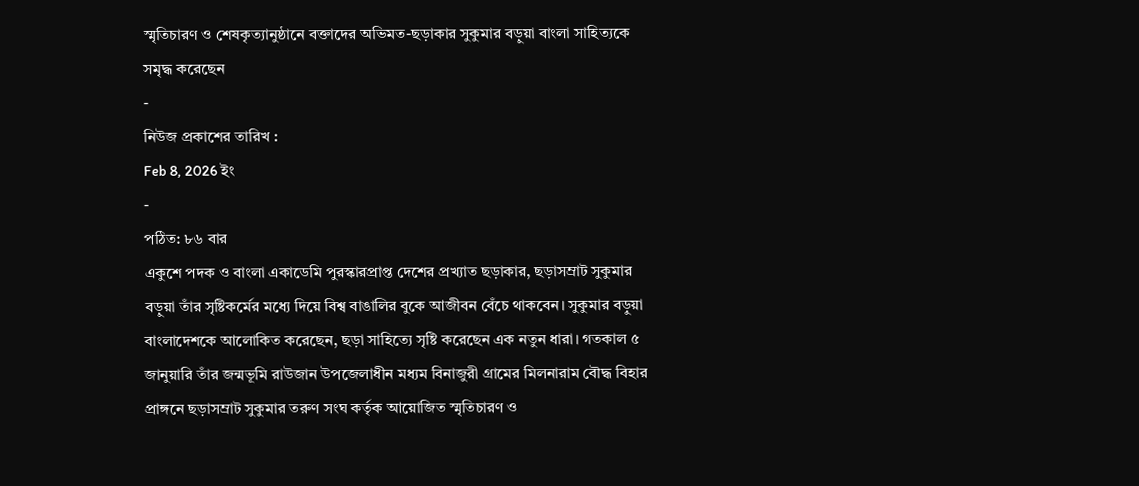স্মৃতিচারণ ও শেষকৃত্যানুষ্ঠানে বক্তাদের অভিমত-ছড়াকার সুকুমার বড়ুয়া বাংলা সাহিত্যকে সমৃদ্ধ করেছেন
-
নিউজ প্রকাশের তারিখ :
Feb 8, 2026 ইং
-
পঠিত: ৮৬ বার
একুশে পদক ও বাংলা একাডেমি পুরস্কারপ্রাপ্ত দেশের প্রখ্যাত ছড়াকার, ছড়াসম্রাট সুকুমার বড়ুয়া তাঁর সৃষ্টিকর্মের মধ্যে দিয়ে বিশ্ব বাঙালির বুকে আজীবন বেঁচে থাকবেন। সুকুমার বড়ুয়া বাংলাদেশকে আলোকিত করেছেন, ছড়া সাহিত্যে সৃষ্টি করেছেন এক নতুন ধারা। গতকাল ৫ জানুয়ারি তাঁর জন্মভূমি রাউজান উপজেলাধীন মধ্যম বিনাজুরী গ্রামের মিলনারাম বৌদ্ধ বিহার প্রাঙ্গনে ছড়াসম্রাট সুকুমার তরুণ সংঘ কর্তৃক আয়োজিত স্মৃতিচারণ ও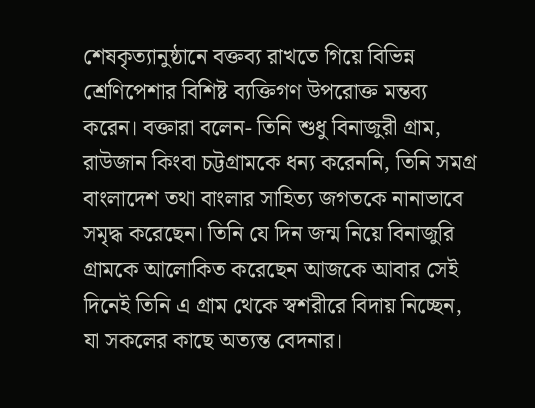শেষকৃত্যানুষ্ঠানে বক্তব্য রাখতে গিয়ে বিভিন্ন শ্রেণিপেশার বিশিষ্ট ব্যক্তিগণ উপরোক্ত মন্তব্য করেন। বক্তারা বলেন- তিনি শুধু বিনাজুরী গ্রাম, রাউজান কিংবা চট্টগ্রামকে ধন্য করেননি, তিনি সমগ্র বাংলাদেশ তথা বাংলার সাহিত্য জগতকে নানাভাবে সমৃদ্ধ করেছেন। তিনি যে দিন জন্ম নিয়ে বিনাজুরি গ্রামকে আলোকিত করেছেন আজকে আবার সেই দিনেই তিনি এ গ্রাম থেকে স্বশরীরে বিদায় নিচ্ছেন, যা সকলের কাছে অত্যন্ত বেদনার।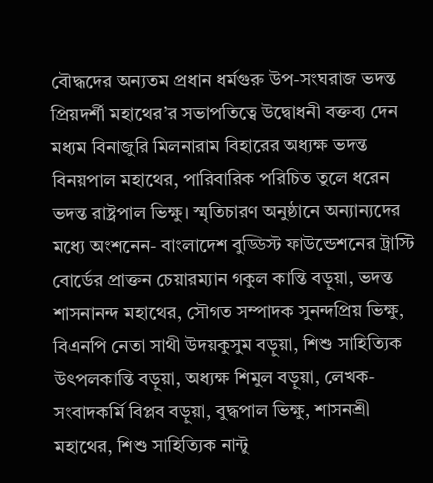বৌদ্ধদের অন্যতম প্রধান ধর্মগুরু উপ-সংঘরাজ ভদন্ত প্রিয়দর্শী মহাথের’র সভাপতিত্বে উদ্বোধনী বক্তব্য দেন মধ্যম বিনাজুরি মিলনারাম বিহারের অধ্যক্ষ ভদন্ত বিনয়পাল মহাথের, পারিবারিক পরিচিত তুলে ধরেন ভদন্ত রাষ্ট্রপাল ভিক্ষু। স্মৃতিচারণ অনুষ্ঠানে অন্যান্যদের মধ্যে অংশনেন- বাংলাদেশ বুড্ডিস্ট ফাউন্ডেশনের ট্রাস্টি বোর্ডের প্রাক্তন চেয়ারম্যান গকুল কান্তি বড়ুয়া, ভদন্ত শাসনানন্দ মহাথের, সৌগত সম্পাদক সুনন্দপ্রিয় ভিক্ষু, বিএনপি নেতা সাথী উদয়কুসুম বড়ুয়া, শিশু সাহিত্যিক উৎপলকান্তি বড়ুয়া, অধ্যক্ষ শিমুল বড়ুয়া, লেখক-সংবাদকর্মি বিপ্লব বড়ুয়া, বুদ্ধপাল ভিক্ষু, শাসনশ্রী মহাথের, শিশু সাহিত্যিক নান্টু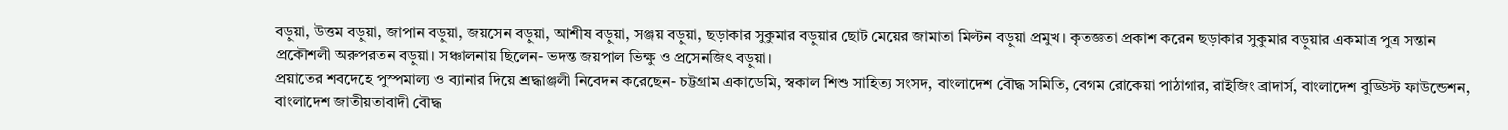বড়ুয়া, উত্তম বড়ুয়া, জাপান বড়ুয়া, জয়সেন বড়ুয়া, আশীষ বড়ুয়া, সঞ্জয় বড়ুয়া, ছড়াকার সুকুমার বড়ুয়ার ছোট মেয়ের জামাতা মিল্টন বড়ুয়া প্রমুখ। কৃতজ্ঞতা প্রকাশ করেন ছড়াকার সুকুমার বড়ুয়ার একমাত্র পুত্র সন্তান প্রকৌশলী অরুপরতন বড়ুয়া। সঞ্চালনায় ছিলেন- ভদন্ত জয়পাল ভিক্ষু ও প্রসেনজিৎ বড়ুয়া।
প্রয়াতের শবদেহে পুস্পমাল্য ও ব্যানার দিয়ে শ্রদ্ধাঞ্জলী নিবেদন করেছেন- চট্টগ্রাম একাডেমি, স্বকাল শিশু সাহিত্য সংসদ, বাংলাদেশ বৌদ্ধ সমিতি, বেগম রোকেয়া পাঠাগার, রাইজিং ব্রাদার্স, বাংলাদেশ বুড্ডিস্ট ফাউন্ডেশন, বাংলাদেশ জাতীয়তাবাদী বৌদ্ধ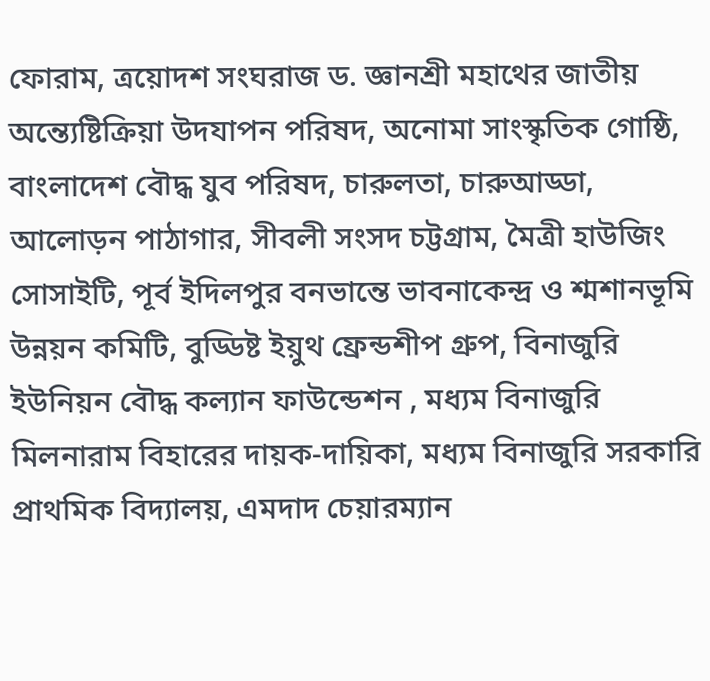ফোরাম, ত্রয়োদশ সংঘরাজ ড. জ্ঞানশ্রী মহাথের জাতীয় অন্ত্যেষ্টিক্রিয়া উদযাপন পরিষদ, অনোমা সাংস্কৃতিক গোষ্ঠি, বাংলাদেশ বৌদ্ধ যুব পরিষদ, চারুলতা, চারুআড্ডা, আলোড়ন পাঠাগার, সীবলী সংসদ চট্টগ্রাম, মৈত্রী হাউজিং সোসাইটি, পূর্ব ইদিলপুর বনভান্তে ভাবনাকেন্দ্র ও শ্মশানভূমি উন্নয়ন কমিটি, বুড্ডিষ্ট ইয়ুথ ফ্রেন্ডশীপ গ্রুপ, বিনাজুরি ইউনিয়ন বৌদ্ধ কল্যান ফাউন্ডেশন , মধ্যম বিনাজুরি মিলনারাম বিহারের দায়ক-দায়িকা, মধ্যম বিনাজুরি সরকারি প্রাথমিক বিদ্যালয়, এমদাদ চেয়ারম্যান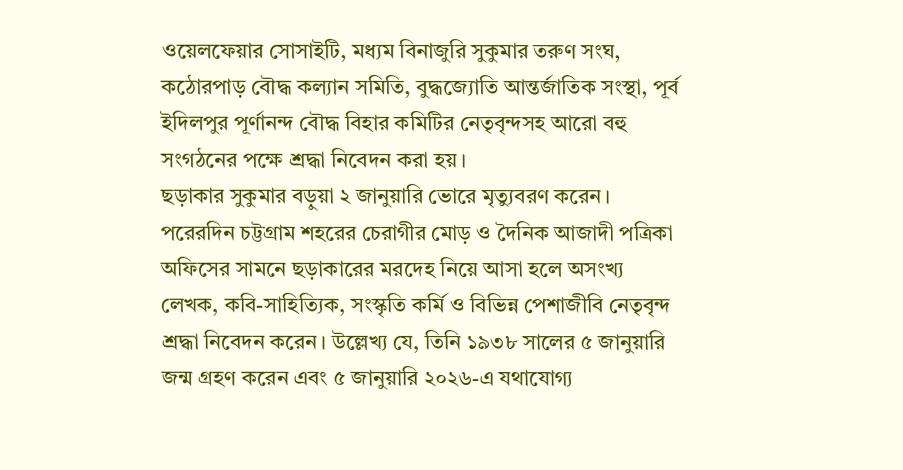ওয়েলফেয়ার সোসাইটি, মধ্যম বিনাজুরি সুকুমার তরুণ সংঘ, কঠোরপাড় বৌদ্ধ কল্যান সমিতি, বুদ্ধজ্যোতি আন্তর্জাতিক সংস্থা, পূর্ব ইদিলপুর পূর্ণানন্দ বৌদ্ধ বিহার কমিটির নেতৃবৃন্দসহ আরো বহু সংগঠনের পক্ষে শ্রদ্ধা নিবেদন করা হয়।
ছড়াকার সুকুমার বড়ুয়া ২ জানুয়ারি ভোরে মৃত্যুবরণ করেন। পরেরদিন চট্টগ্রাম শহরের চেরাগীর মোড় ও দৈনিক আজাদী পত্রিকা অফিসের সামনে ছড়াকারের মরদেহ নিয়ে আসা হলে অসংখ্য লেখক, কবি-সাহিত্যিক, সংস্কৃতি কর্মি ও বিভিন্ন পেশাজীবি নেতৃবৃন্দ শ্রদ্ধা নিবেদন করেন। উল্লেখ্য যে, তিনি ১৯৩৮ সালের ৫ জানুয়ারি জন্ম গ্রহণ করেন এবং ৫ জানুয়ারি ২০২৬-এ যথাযোগ্য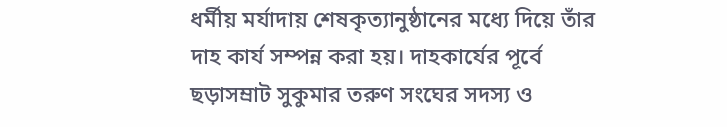ধর্মীয় মর্যাদায় শেষকৃত্যানুষ্ঠানের মধ্যে দিয়ে তাঁর দাহ কার্য সম্পন্ন করা হয়। দাহকার্যের পূর্বে ছড়াসম্রাট সুকুমার তরুণ সংঘের সদস্য ও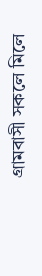গ্রামবাসী সকলে মিলে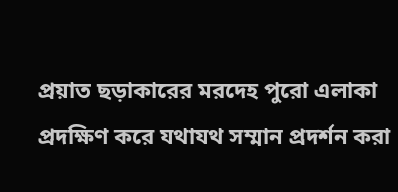প্রয়াত ছড়াকারের মরদেহ পুরো এলাকা প্রদক্ষিণ করে যথাযথ সম্মান প্রদর্শন করা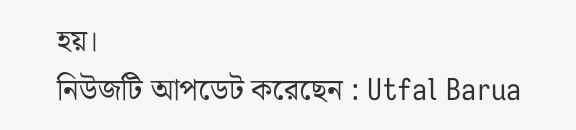হয়।
নিউজটি আপডেট করেছেন : Utfal Barua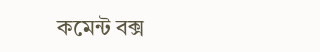কমেন্ট বক্স